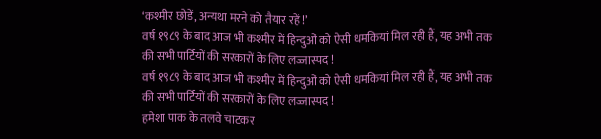‘कश्मीर छोडें, अन्यथा मरने को तैयार रहें !’
वर्ष १९८९ के बाद आज भी कश्मीर में हिन्दुओं को ऐसी धमकियां मिल रही हैं, यह अभी तक की सभी पार्टियों की सरकारों के लिए लज्जास्पद !
वर्ष १९८९ के बाद आज भी कश्मीर में हिन्दुओं को ऐसी धमकियां मिल रही हैं, यह अभी तक की सभी पार्टियों की सरकारों के लिए लज्जास्पद !
हमेशा पाक के तलवे चाटकर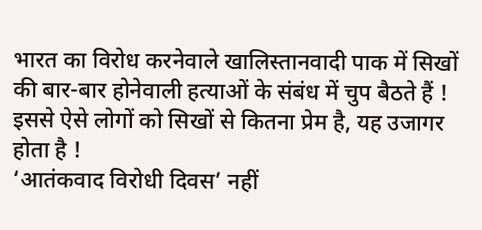भारत का विरोध करनेवाले खालिस्तानवादी पाक में सिखों की बार-बार होनेवाली हत्याओं के संबंध में चुप बैठते हैं ! इससे ऐसे लोगों को सिखों से कितना प्रेम है, यह उजागर होता है !
‘आतंकवाद विरोधी दिवस’ नहीं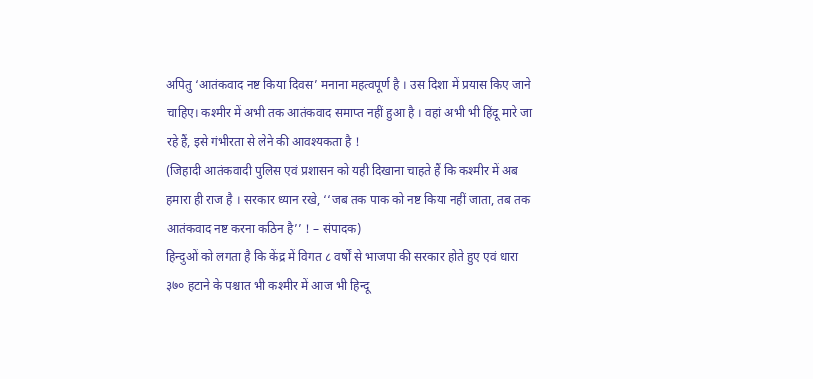अपितु ‘आतंकवाद नष्ट किया दिवस’ मनाना महत्वपूर्ण है । उस दिशा में प्रयास किए जाने चाहिए। कश्मीर में अभी तक आतंकवाद समाप्त नहीं हुआ है । वहां अभी भी हिंदू मारे जा रहे हैं, इसे गंभीरता से लेने की आवश्यकता है !
(जिहादी आतंकवादी पुलिस एवं प्रशासन को यही दिखाना चाहते हैं कि कश्मीर में अब हमारा ही राज है । सरकार ध्यान रखे, ‘‘जब तक पाक को नष्ट किया नहीं जाता, तब तक आतंकवाद नष्ट करना कठिन है’’ ! – संपादक)
हिन्दुओं को लगता है कि केंद्र में विगत ८ वर्षों से भाजपा की सरकार होते हुए एवं धारा ३७० हटाने के पश्चात भी कश्मीर में आज भी हिन्दू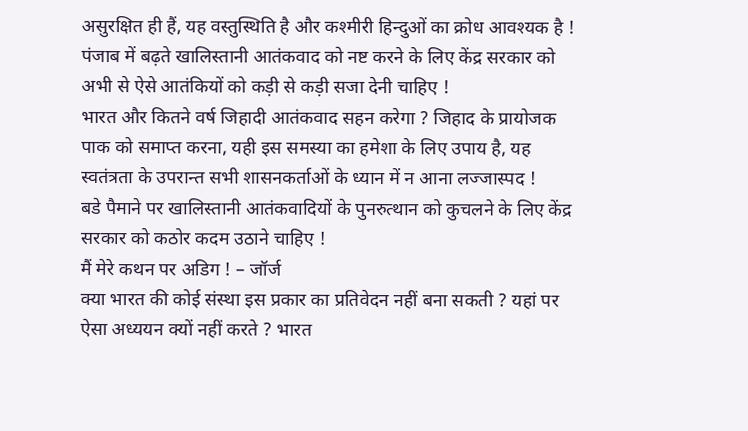असुरक्षित ही हैं, यह वस्तुस्थिति है और कश्मीरी हिन्दुओं का क्रोध आवश्यक है !
पंजाब में बढ़ते खालिस्तानी आतंकवाद को नष्ट करने के लिए केंद्र सरकार को अभी से ऐसे आतंकियों को कड़ी से कड़ी सजा देनी चाहिए !
भारत और कितने वर्ष जिहादी आतंकवाद सहन करेगा ? जिहाद के प्रायोजक पाक को समाप्त करना, यही इस समस्या का हमेशा के लिए उपाय है, यह स्वतंत्रता के उपरान्त सभी शासनकर्ताओं के ध्यान में न आना लज्जास्पद !
बडे पैमाने पर खालिस्तानी आतंकवादियों के पुनरुत्थान को कुचलने के लिए केंद्र सरकार को कठोर कदम उठाने चाहिए !
मैं मेरे कथन पर अडिग ! – जॉर्ज
क्या भारत की कोई संस्था इस प्रकार का प्रतिवेदन नहीं बना सकती ? यहां पर ऐसा अध्ययन क्यों नहीं करते ? भारत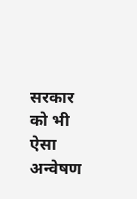सरकार को भी ऐसा अन्वेषण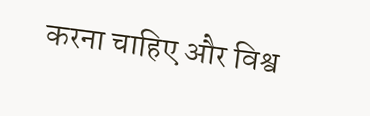करना चाहिए और विश्व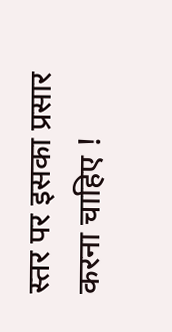स्तर पर इसका प्रसार करना चाहिए !